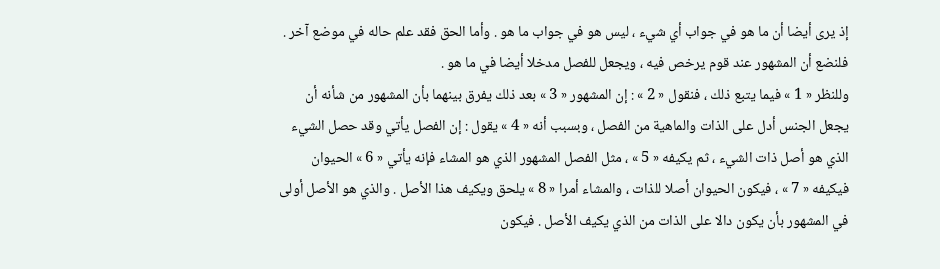إذ يرى أيضا أن ما هو في جواب أي شيء ، ليس هو في جواب ما هو . وأما الحق فقد علم حاله في موضع آخر .
فلنضع أن المشهور عند قوم يرخص فيه ، ويجعل للفصل مدخلا أيضا في ما هو .
وللنظر « 1 » فيما يتبع ذلك ، فنقول « 2 » : إن المشهور « 3 » بعد ذلك يفرق بينهما بأن المشهور من شأنه أن يجعل الجنس أدل على الذات والماهية من الفصل ، وبسبب أنه « 4 » يقول : إن الفصل يأتي وقد حصل الشيء الذي هو أصل ذات الشيء ، ثم يكيفه « 5 » ، مثل الفصل المشهور الذي هو المشاء فإنه يأتي « 6 » الحيوان فيكيفه « 7 » ، فيكون الحيوان أصلا للذات ، والمشاء أمرا « 8 » يلحق ويكيف هذا الأصل . والذي هو الأصل أولى في المشهور بأن يكون دالا على الذات من الذي يكيف الأصل . فيكون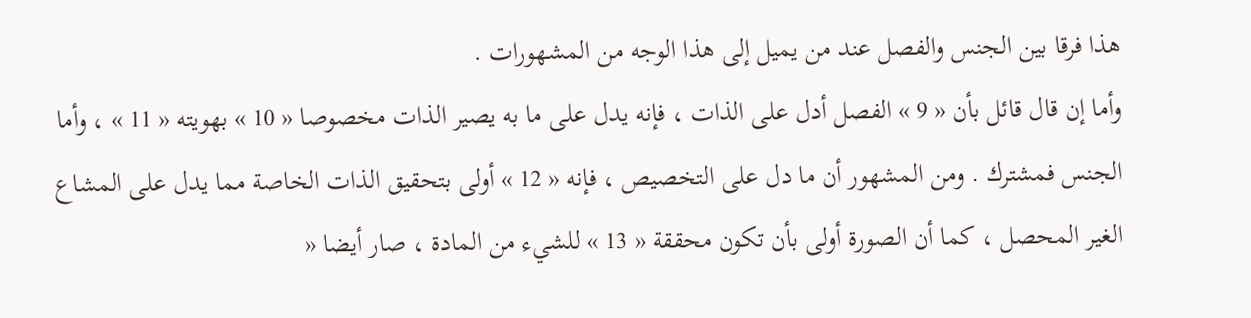هذا فرقا بين الجنس والفصل عند من يميل إلى هذا الوجه من المشهورات .
وأما إن قال قائل بأن « 9 » الفصل أدل على الذات ، فإنه يدل على ما به يصير الذات مخصوصا « 10 » بهويته « 11 » ، وأما الجنس فمشترك . ومن المشهور أن ما دل على التخصيص ، فإنه « 12 » أولى بتحقيق الذات الخاصة مما يدل على المشاع الغير المحصل ، كما أن الصورة أولى بأن تكون محققة « 13 » للشيء من المادة ، صار أيضا «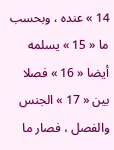14 » عنده ، وبحسب ما « 15 » يسلمه أيضا « 16 » فصلا بين « 17 » الجنس والفصل ، فصار ما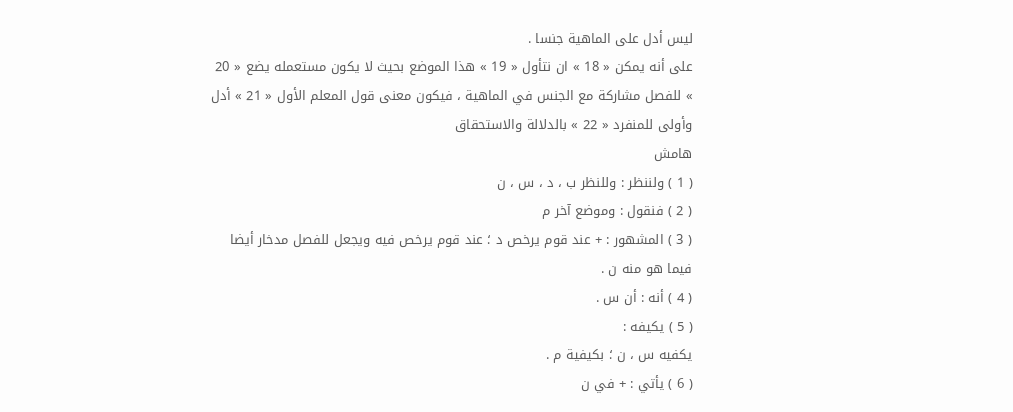ليس أدل على الماهية جنسا .
على أنه يمكن « 18 » ان نتأول « 19 » هذا الموضع بحيث لا يكون مستعمله يضع « 20 » للفصل مشاركة مع الجنس في الماهية ، فيكون معنى قول المعلم الأول « 21 » أدل وأولى للمنفرد « 22 » بالدلالة والاستحقاق
هامش
( 1 ) ولننظر : وللنظر ب ، د ، س ، ن
( 2 ) فنقول : وموضع آخر م
( 3 ) المشهور : + عند قوم يرخص د ؛ عند قوم يرخص فيه ويجعل للفصل مدخار أيضا فيما هو منه ن .
( 4 ) أنه : أن س .
( 5 ) يكيفه :
يكفيه س ، ن ؛ بكيفية م .
( 6 ) يأتي : + في ن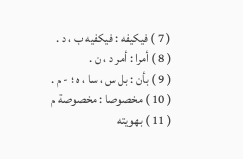( 7 ) فيكيفه : فيكفيه ب ، د .
( 8 ) أمرا : أمر د ، ن .
( 9 ) بأن : بل س ، سا ، ه ؛ - م .
( 10 ) مخصوصا : مخصوصة م
( 11 ) بهويته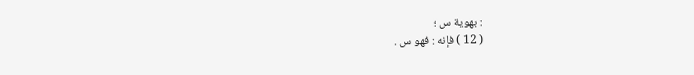: بهوية س ؛
( 12 ) فإنه : فهو س .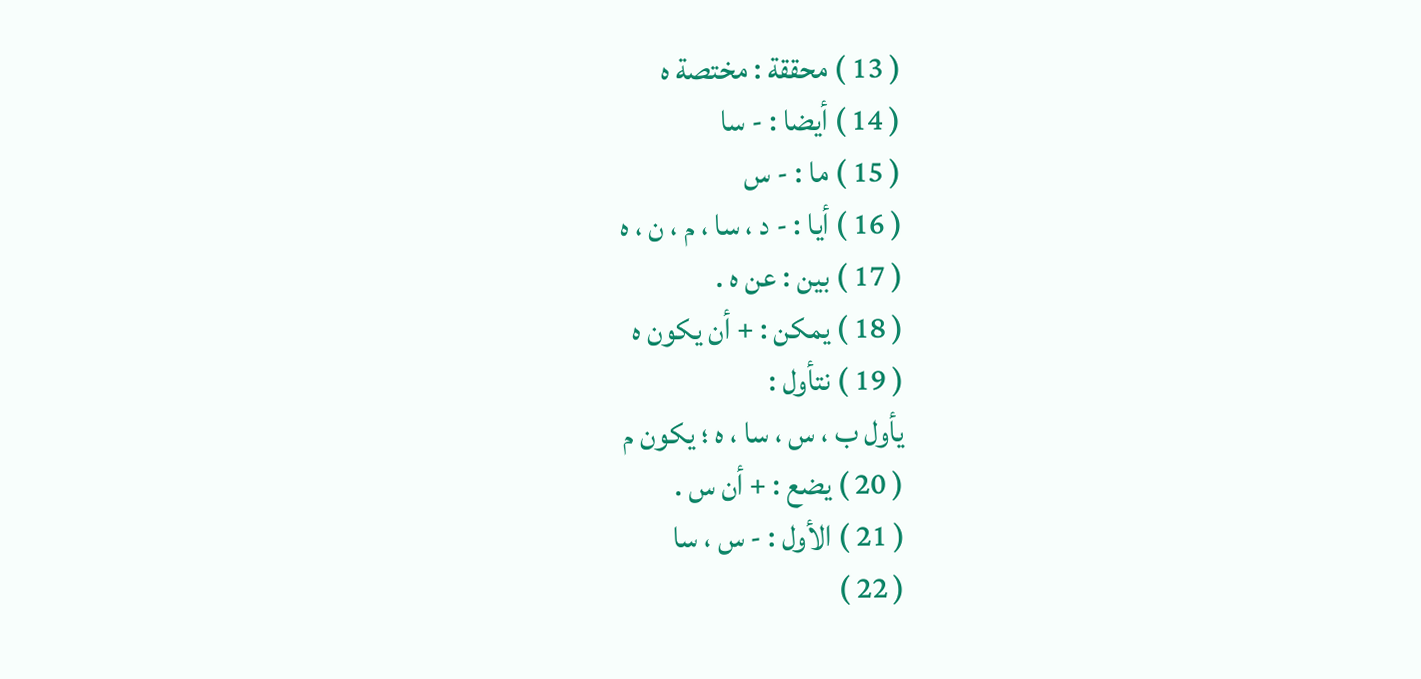( 13 ) محققة : مختصة ه
( 14 ) أيضا : - سا
( 15 ) ما : - س
( 16 ) أيا : - د ، سا ، م ، ن ، ه
( 17 ) بين : عن ه .
( 18 ) يمكن : + أن يكون ه
( 19 ) نتأول :
يأول ب ، س ، سا ، ه ؛ يكون م
( 20 ) يضع : + أن س .
( 21 ) الأول : - س ، سا
( 22 )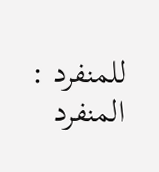للمنفرد : المنفرد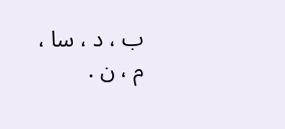ب ، د ، سا ، م ، ن .